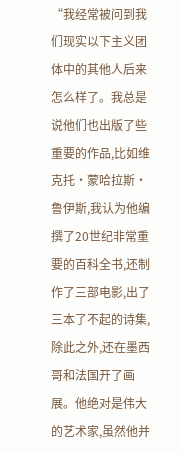“我经常被问到我们现实以下主义团体中的其他人后来怎么样了。我总是说他们也出版了些重要的作品,比如维克托·蒙哈拉斯·鲁伊斯,我认为他编撰了20世纪非常重要的百科全书,还制作了三部电影,出了三本了不起的诗集,除此之外,还在墨西哥和法国开了画展。他绝对是伟大的艺术家,虽然他并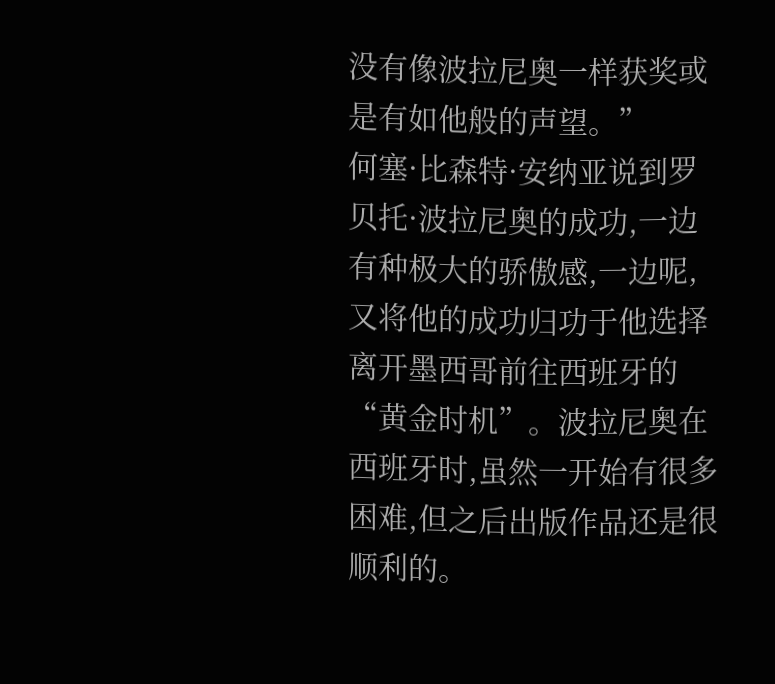没有像波拉尼奥一样获奖或是有如他般的声望。”
何塞·比森特·安纳亚说到罗贝托·波拉尼奥的成功,一边有种极大的骄傲感,一边呢,又将他的成功归功于他选择离开墨西哥前往西班牙的“黄金时机”。波拉尼奥在西班牙时,虽然一开始有很多困难,但之后出版作品还是很顺利的。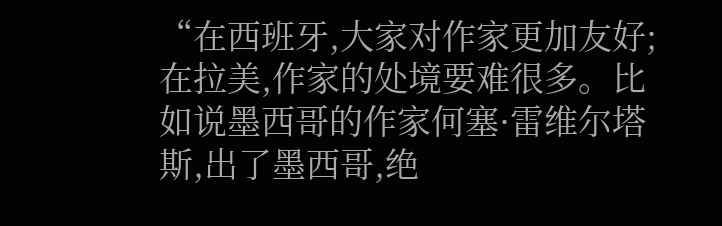“在西班牙,大家对作家更加友好;在拉美,作家的处境要难很多。比如说墨西哥的作家何塞·雷维尔塔斯,出了墨西哥,绝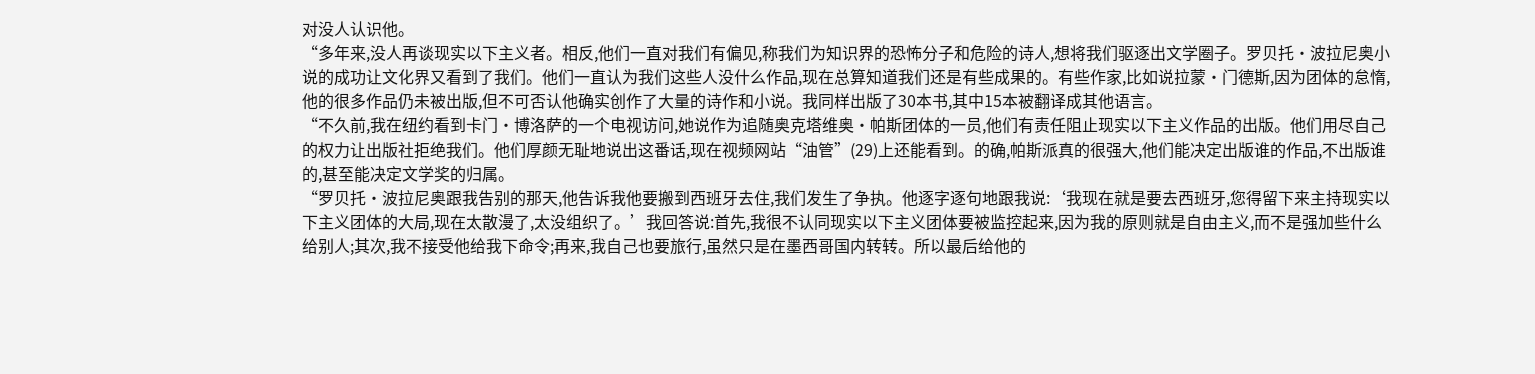对没人认识他。
“多年来,没人再谈现实以下主义者。相反,他们一直对我们有偏见,称我们为知识界的恐怖分子和危险的诗人,想将我们驱逐出文学圈子。罗贝托·波拉尼奥小说的成功让文化界又看到了我们。他们一直认为我们这些人没什么作品,现在总算知道我们还是有些成果的。有些作家,比如说拉蒙·门德斯,因为团体的怠惰,他的很多作品仍未被出版,但不可否认他确实创作了大量的诗作和小说。我同样出版了30本书,其中15本被翻译成其他语言。
“不久前,我在纽约看到卡门·博洛萨的一个电视访问,她说作为追随奥克塔维奥·帕斯团体的一员,他们有责任阻止现实以下主义作品的出版。他们用尽自己的权力让出版社拒绝我们。他们厚颜无耻地说出这番话,现在视频网站“油管”(29)上还能看到。的确,帕斯派真的很强大,他们能决定出版谁的作品,不出版谁的,甚至能决定文学奖的归属。
“罗贝托·波拉尼奥跟我告别的那天,他告诉我他要搬到西班牙去住,我们发生了争执。他逐字逐句地跟我说:‘我现在就是要去西班牙,您得留下来主持现实以下主义团体的大局,现在太散漫了,太没组织了。’我回答说:首先,我很不认同现实以下主义团体要被监控起来,因为我的原则就是自由主义,而不是强加些什么给别人;其次,我不接受他给我下命令;再来,我自己也要旅行,虽然只是在墨西哥国内转转。所以最后给他的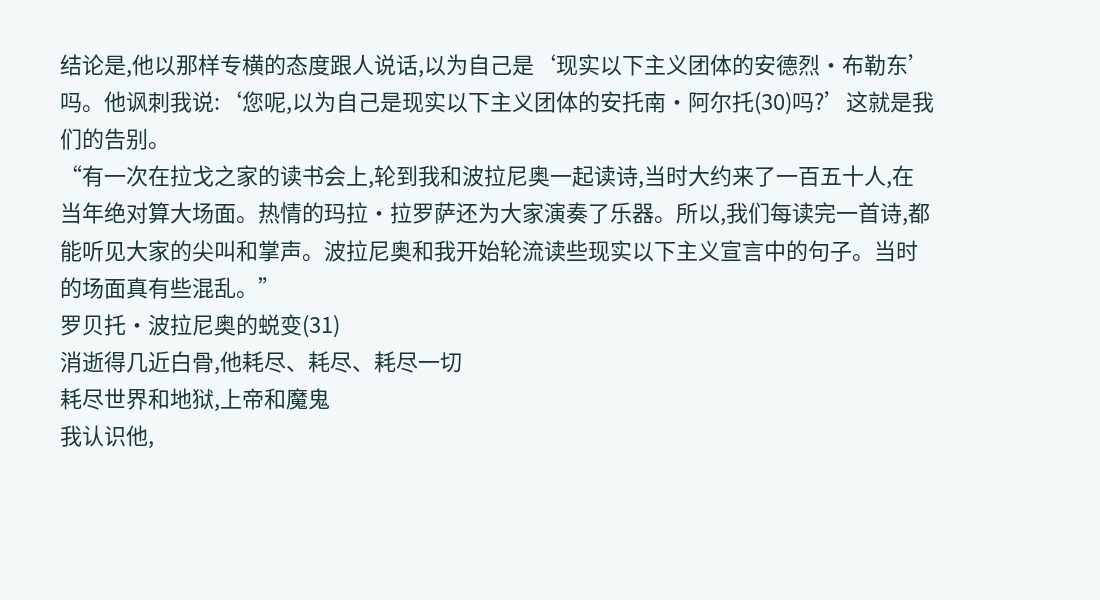结论是,他以那样专横的态度跟人说话,以为自己是‘现实以下主义团体的安德烈·布勒东’吗。他讽刺我说:‘您呢,以为自己是现实以下主义团体的安托南·阿尔托(30)吗?’这就是我们的告别。
“有一次在拉戈之家的读书会上,轮到我和波拉尼奥一起读诗,当时大约来了一百五十人,在当年绝对算大场面。热情的玛拉·拉罗萨还为大家演奏了乐器。所以,我们每读完一首诗,都能听见大家的尖叫和掌声。波拉尼奥和我开始轮流读些现实以下主义宣言中的句子。当时的场面真有些混乱。”
罗贝托·波拉尼奥的蜕变(31)
消逝得几近白骨,他耗尽、耗尽、耗尽一切
耗尽世界和地狱,上帝和魔鬼
我认识他,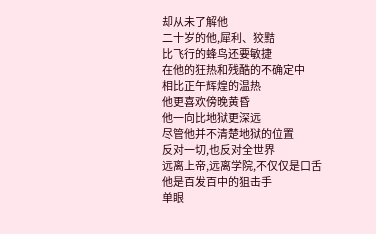却从未了解他
二十岁的他,犀利、狡黠
比飞行的蜂鸟还要敏捷
在他的狂热和残酷的不确定中
相比正午辉煌的温热
他更喜欢傍晚黄昏
他一向比地狱更深远
尽管他并不清楚地狱的位置
反对一切,也反对全世界
远离上帝,远离学院,不仅仅是口舌
他是百发百中的狙击手
单眼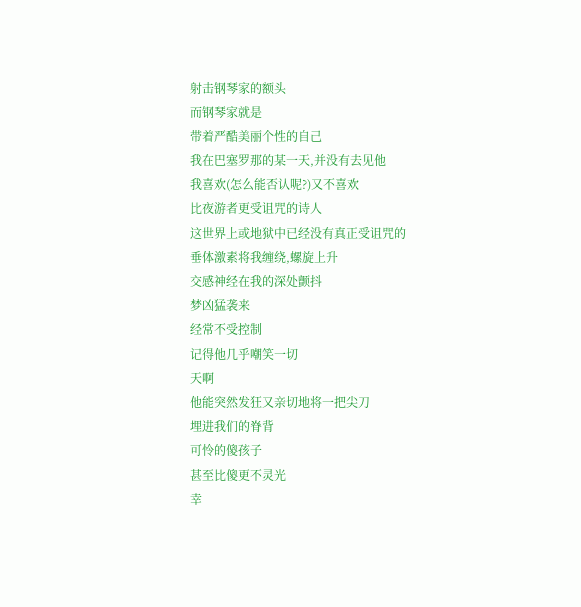射击钢琴家的额头
而钢琴家就是
带着严酷美丽个性的自己
我在巴塞罗那的某一天,并没有去见他
我喜欢(怎么能否认呢?)又不喜欢
比夜游者更受诅咒的诗人
这世界上或地狱中已经没有真正受诅咒的
垂体激素将我缠绕,螺旋上升
交感神经在我的深处颤抖
梦凶猛袭来
经常不受控制
记得他几乎嘲笑一切
天啊
他能突然发狂又亲切地将一把尖刀
埋进我们的脊背
可怜的傻孩子
甚至比傻更不灵光
幸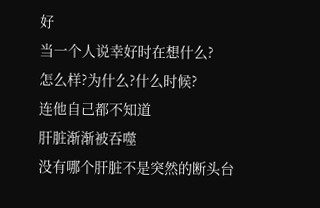好
当一个人说幸好时在想什么?
怎么样?为什么?什么时候?
连他自己都不知道
肝脏渐渐被吞噬
没有哪个肝脏不是突然的断头台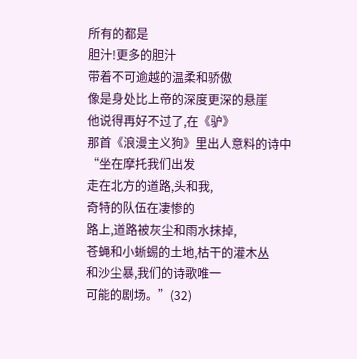所有的都是
胆汁!更多的胆汁
带着不可逾越的温柔和骄傲
像是身处比上帝的深度更深的悬崖
他说得再好不过了,在《驴》
那首《浪漫主义狗》里出人意料的诗中
“坐在摩托我们出发
走在北方的道路,头和我,
奇特的队伍在凄惨的
路上,道路被灰尘和雨水抹掉,
苍蝇和小蜥蜴的土地,枯干的灌木丛
和沙尘暴,我们的诗歌唯一
可能的剧场。”(32)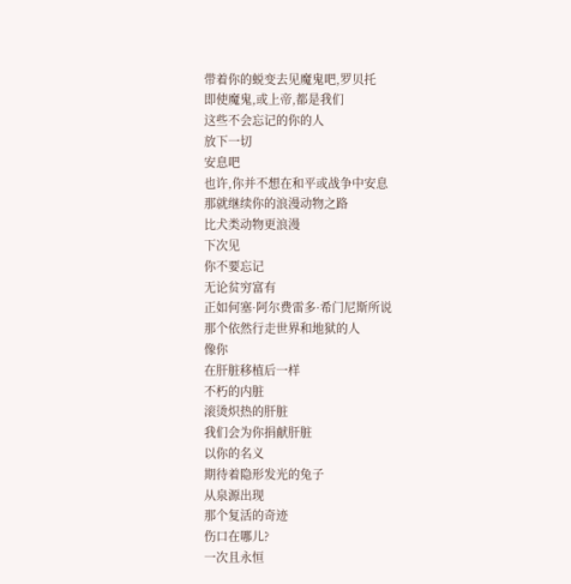带着你的蜕变去见魔鬼吧,罗贝托
即使魔鬼,或上帝,都是我们
这些不会忘记的你的人
放下一切
安息吧
也许,你并不想在和平或战争中安息
那就继续你的浪漫动物之路
比犬类动物更浪漫
下次见
你不要忘记
无论贫穷富有
正如何塞·阿尔费雷多·希门尼斯所说
那个依然行走世界和地狱的人
像你
在肝脏移植后一样
不朽的内脏
滚烫炽热的肝脏
我们会为你捐献肝脏
以你的名义
期待着隐形发光的兔子
从泉源出现
那个复活的奇迹
伤口在哪儿?
一次且永恒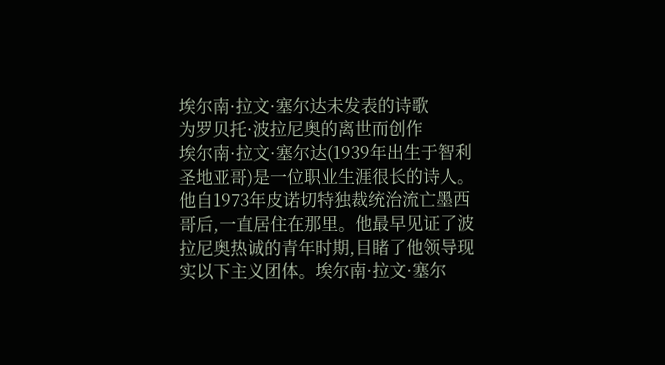埃尔南·拉文·塞尔达未发表的诗歌
为罗贝托·波拉尼奥的离世而创作
埃尔南·拉文·塞尔达(1939年出生于智利圣地亚哥)是一位职业生涯很长的诗人。他自1973年皮诺切特独裁统治流亡墨西哥后,一直居住在那里。他最早见证了波拉尼奥热诚的青年时期,目睹了他领导现实以下主义团体。埃尔南·拉文·塞尔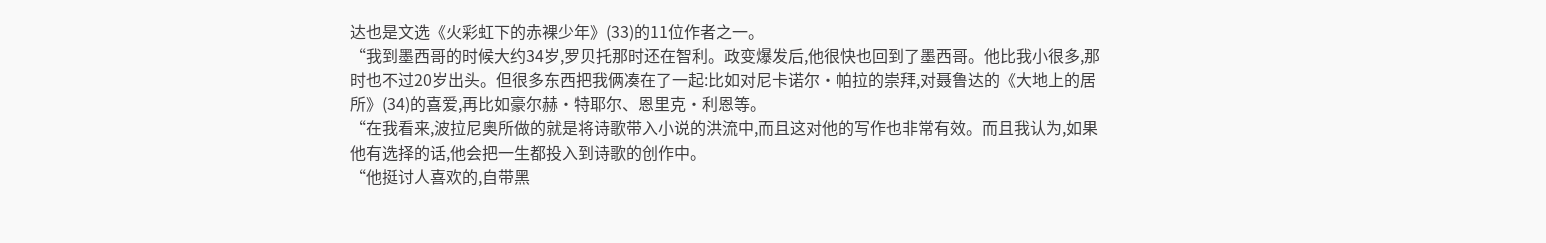达也是文选《火彩虹下的赤裸少年》(33)的11位作者之一。
“我到墨西哥的时候大约34岁,罗贝托那时还在智利。政变爆发后,他很快也回到了墨西哥。他比我小很多,那时也不过20岁出头。但很多东西把我俩凑在了一起:比如对尼卡诺尔·帕拉的崇拜,对聂鲁达的《大地上的居所》(34)的喜爱,再比如豪尔赫·特耶尔、恩里克·利恩等。
“在我看来,波拉尼奥所做的就是将诗歌带入小说的洪流中,而且这对他的写作也非常有效。而且我认为,如果他有选择的话,他会把一生都投入到诗歌的创作中。
“他挺讨人喜欢的,自带黑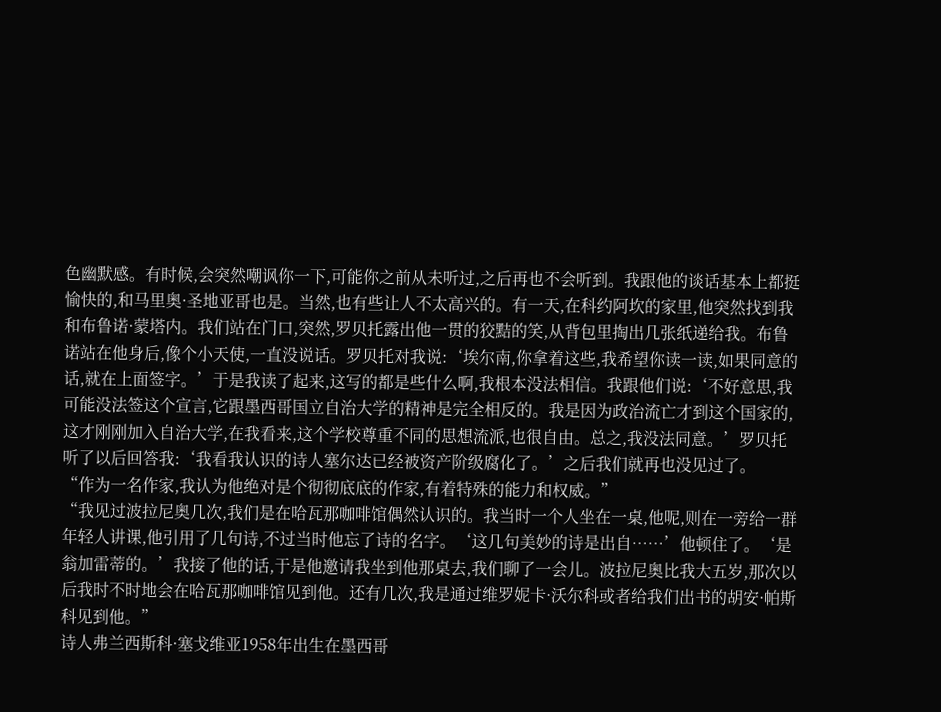色幽默感。有时候,会突然嘲讽你一下,可能你之前从未听过,之后再也不会听到。我跟他的谈话基本上都挺愉快的,和马里奥·圣地亚哥也是。当然,也有些让人不太高兴的。有一天,在科约阿坎的家里,他突然找到我和布鲁诺·蒙塔内。我们站在门口,突然,罗贝托露出他一贯的狡黠的笑,从背包里掏出几张纸递给我。布鲁诺站在他身后,像个小天使,一直没说话。罗贝托对我说:‘埃尔南,你拿着这些,我希望你读一读,如果同意的话,就在上面签字。’于是我读了起来,这写的都是些什么啊,我根本没法相信。我跟他们说:‘不好意思,我可能没法签这个宣言,它跟墨西哥国立自治大学的精神是完全相反的。我是因为政治流亡才到这个国家的,这才刚刚加入自治大学,在我看来,这个学校尊重不同的思想流派,也很自由。总之,我没法同意。’罗贝托听了以后回答我:‘我看我认识的诗人塞尔达已经被资产阶级腐化了。’之后我们就再也没见过了。
“作为一名作家,我认为他绝对是个彻彻底底的作家,有着特殊的能力和权威。”
“我见过波拉尼奥几次,我们是在哈瓦那咖啡馆偶然认识的。我当时一个人坐在一桌,他呢,则在一旁给一群年轻人讲课,他引用了几句诗,不过当时他忘了诗的名字。‘这几句美妙的诗是出自……’他顿住了。‘是翁加雷蒂的。’我接了他的话,于是他邀请我坐到他那桌去,我们聊了一会儿。波拉尼奥比我大五岁,那次以后我时不时地会在哈瓦那咖啡馆见到他。还有几次,我是通过维罗妮卡·沃尔科或者给我们出书的胡安·帕斯科见到他。”
诗人弗兰西斯科·塞戈维亚1958年出生在墨西哥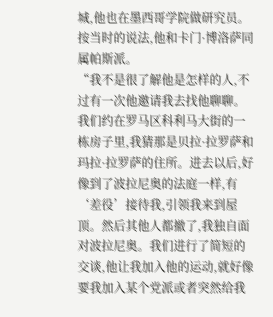城,他也在墨西哥学院做研究员。按当时的说法,他和卡门·博洛萨同属帕斯派。
“我不是很了解他是怎样的人,不过有一次他邀请我去找他聊聊。我们约在罗马区科利马大街的一栋房子里,我猜那是贝拉·拉罗萨和玛拉·拉罗萨的住所。进去以后,好像到了波拉尼奥的法庭一样,有‘差役’接待我,引领我来到屋顶。然后其他人都撤了,我独自面对波拉尼奥。我们进行了简短的交谈,他让我加入他的运动,就好像要我加入某个党派或者突然给我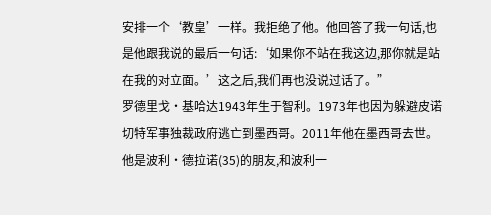安排一个‘教皇’一样。我拒绝了他。他回答了我一句话,也是他跟我说的最后一句话:‘如果你不站在我这边,那你就是站在我的对立面。’这之后,我们再也没说过话了。”
罗德里戈·基哈达1943年生于智利。1973年也因为躲避皮诺切特军事独裁政府逃亡到墨西哥。2011年他在墨西哥去世。他是波利·德拉诺(35)的朋友,和波利一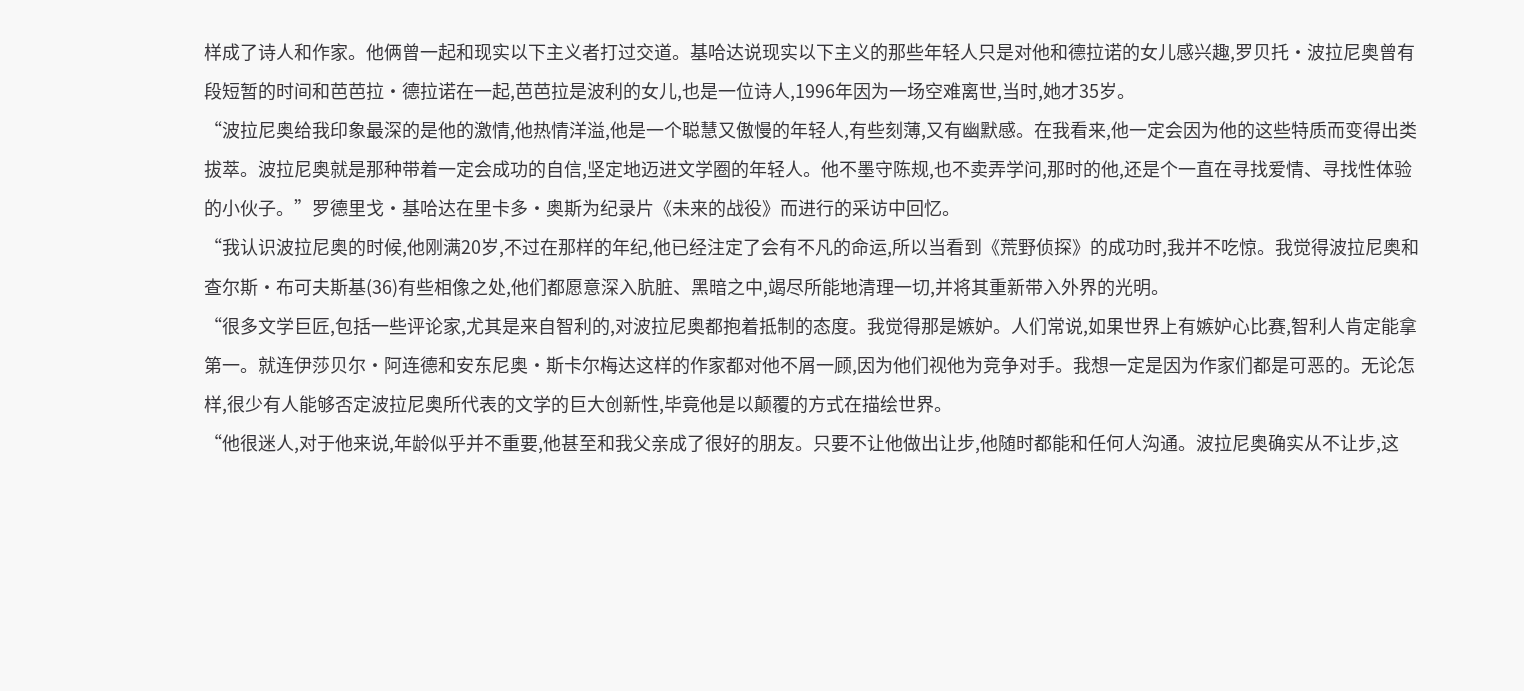样成了诗人和作家。他俩曾一起和现实以下主义者打过交道。基哈达说现实以下主义的那些年轻人只是对他和德拉诺的女儿感兴趣,罗贝托·波拉尼奥曾有段短暂的时间和芭芭拉·德拉诺在一起,芭芭拉是波利的女儿,也是一位诗人,1996年因为一场空难离世,当时,她才35岁。
“波拉尼奥给我印象最深的是他的激情,他热情洋溢,他是一个聪慧又傲慢的年轻人,有些刻薄,又有幽默感。在我看来,他一定会因为他的这些特质而变得出类拔萃。波拉尼奥就是那种带着一定会成功的自信,坚定地迈进文学圈的年轻人。他不墨守陈规,也不卖弄学问,那时的他,还是个一直在寻找爱情、寻找性体验的小伙子。”罗德里戈·基哈达在里卡多·奥斯为纪录片《未来的战役》而进行的采访中回忆。
“我认识波拉尼奥的时候,他刚满20岁,不过在那样的年纪,他已经注定了会有不凡的命运,所以当看到《荒野侦探》的成功时,我并不吃惊。我觉得波拉尼奥和查尔斯·布可夫斯基(36)有些相像之处,他们都愿意深入肮脏、黑暗之中,竭尽所能地清理一切,并将其重新带入外界的光明。
“很多文学巨匠,包括一些评论家,尤其是来自智利的,对波拉尼奥都抱着抵制的态度。我觉得那是嫉妒。人们常说,如果世界上有嫉妒心比赛,智利人肯定能拿第一。就连伊莎贝尔·阿连德和安东尼奥·斯卡尔梅达这样的作家都对他不屑一顾,因为他们视他为竞争对手。我想一定是因为作家们都是可恶的。无论怎样,很少有人能够否定波拉尼奥所代表的文学的巨大创新性,毕竟他是以颠覆的方式在描绘世界。
“他很迷人,对于他来说,年龄似乎并不重要,他甚至和我父亲成了很好的朋友。只要不让他做出让步,他随时都能和任何人沟通。波拉尼奥确实从不让步,这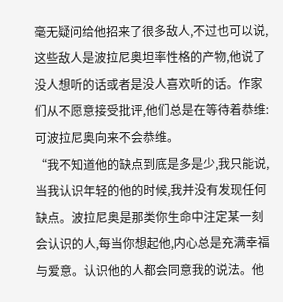毫无疑问给他招来了很多敌人,不过也可以说,这些敌人是波拉尼奥坦率性格的产物,他说了没人想听的话或者是没人喜欢听的话。作家们从不愿意接受批评,他们总是在等待着恭维:可波拉尼奥向来不会恭维。
“我不知道他的缺点到底是多是少,我只能说,当我认识年轻的他的时候,我并没有发现任何缺点。波拉尼奥是那类你生命中注定某一刻会认识的人,每当你想起他,内心总是充满幸福与爱意。认识他的人都会同意我的说法。他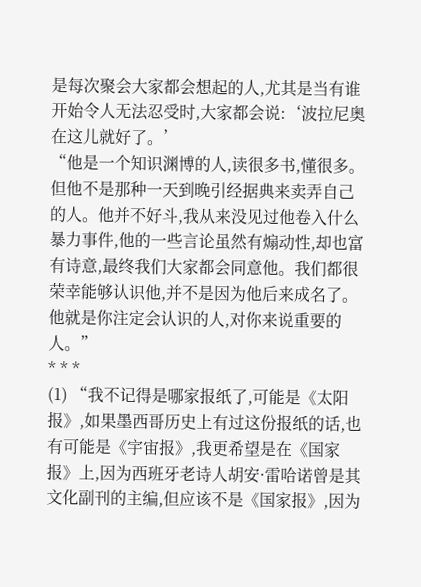是每次聚会大家都会想起的人,尤其是当有谁开始令人无法忍受时,大家都会说:‘波拉尼奥在这儿就好了。’
“他是一个知识渊博的人,读很多书,懂很多。但他不是那种一天到晚引经据典来卖弄自己的人。他并不好斗,我从来没见过他卷入什么暴力事件,他的一些言论虽然有煽动性,却也富有诗意,最终我们大家都会同意他。我们都很荣幸能够认识他,并不是因为他后来成名了。他就是你注定会认识的人,对你来说重要的人。”
* * *
(1) “我不记得是哪家报纸了,可能是《太阳报》,如果墨西哥历史上有过这份报纸的话,也有可能是《宇宙报》,我更希望是在《国家报》上,因为西班牙老诗人胡安·雷哈诺曾是其文化副刊的主编,但应该不是《国家报》,因为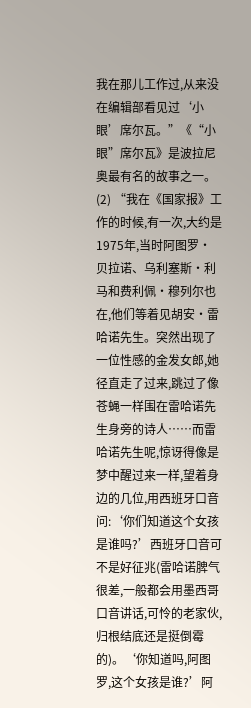我在那儿工作过,从来没在编辑部看见过‘小眼’席尔瓦。”《“小眼”席尔瓦》是波拉尼奥最有名的故事之一。
(2) “我在《国家报》工作的时候,有一次,大约是1975年,当时阿图罗·贝拉诺、乌利塞斯·利马和费利佩·穆列尔也在,他们等着见胡安·雷哈诺先生。突然出现了一位性感的金发女郎,她径直走了过来,跳过了像苍蝇一样围在雷哈诺先生身旁的诗人……而雷哈诺先生呢,惊讶得像是梦中醒过来一样,望着身边的几位,用西班牙口音问:‘你们知道这个女孩是谁吗?’西班牙口音可不是好征兆(雷哈诺脾气很差,一般都会用墨西哥口音讲话,可怜的老家伙,归根结底还是挺倒霉的)。‘你知道吗,阿图罗,这个女孩是谁?’阿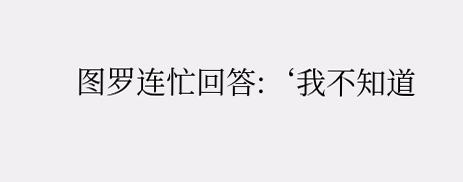图罗连忙回答:‘我不知道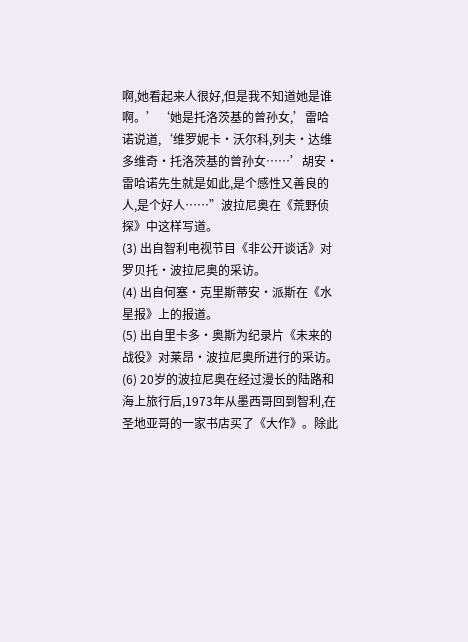啊,她看起来人很好,但是我不知道她是谁啊。’‘她是托洛茨基的曾孙女,’雷哈诺说道,‘维罗妮卡·沃尔科,列夫·达维多维奇·托洛茨基的曾孙女……’胡安·雷哈诺先生就是如此,是个感性又善良的人,是个好人……”波拉尼奥在《荒野侦探》中这样写道。
(3) 出自智利电视节目《非公开谈话》对罗贝托·波拉尼奥的采访。
(4) 出自何塞·克里斯蒂安·派斯在《水星报》上的报道。
(5) 出自里卡多·奥斯为纪录片《未来的战役》对莱昂·波拉尼奥所进行的采访。
(6) 20岁的波拉尼奥在经过漫长的陆路和海上旅行后,1973年从墨西哥回到智利,在圣地亚哥的一家书店买了《大作》。除此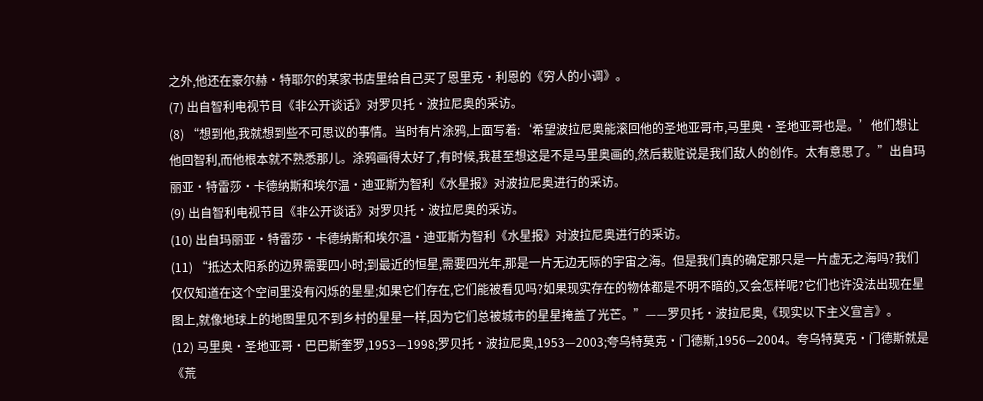之外,他还在豪尔赫·特耶尔的某家书店里给自己买了恩里克·利恩的《穷人的小调》。
(7) 出自智利电视节目《非公开谈话》对罗贝托·波拉尼奥的采访。
(8) “想到他,我就想到些不可思议的事情。当时有片涂鸦,上面写着:‘希望波拉尼奥能滚回他的圣地亚哥市,马里奥·圣地亚哥也是。’他们想让他回智利,而他根本就不熟悉那儿。涂鸦画得太好了,有时候,我甚至想这是不是马里奥画的,然后栽赃说是我们敌人的创作。太有意思了。”出自玛丽亚·特雷莎·卡德纳斯和埃尔温·迪亚斯为智利《水星报》对波拉尼奥进行的采访。
(9) 出自智利电视节目《非公开谈话》对罗贝托·波拉尼奥的采访。
(10) 出自玛丽亚·特雷莎·卡德纳斯和埃尔温·迪亚斯为智利《水星报》对波拉尼奥进行的采访。
(11) “抵达太阳系的边界需要四小时;到最近的恒星,需要四光年,那是一片无边无际的宇宙之海。但是我们真的确定那只是一片虚无之海吗?我们仅仅知道在这个空间里没有闪烁的星星;如果它们存在,它们能被看见吗?如果现实存在的物体都是不明不暗的,又会怎样呢?它们也许没法出现在星图上,就像地球上的地图里见不到乡村的星星一样,因为它们总被城市的星星掩盖了光芒。”——罗贝托·波拉尼奥,《现实以下主义宣言》。
(12) 马里奥·圣地亚哥·巴巴斯奎罗,1953—1998;罗贝托·波拉尼奥,1953—2003;夸乌特莫克·门德斯,1956—2004。夸乌特莫克·门德斯就是《荒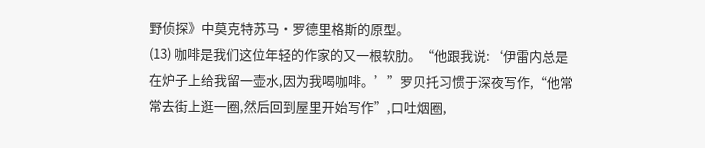野侦探》中莫克特苏马·罗德里格斯的原型。
(13) 咖啡是我们这位年轻的作家的又一根软肋。“他跟我说:‘伊雷内总是在炉子上给我留一壶水,因为我喝咖啡。’”罗贝托习惯于深夜写作,“他常常去街上逛一圈,然后回到屋里开始写作”,口吐烟圈,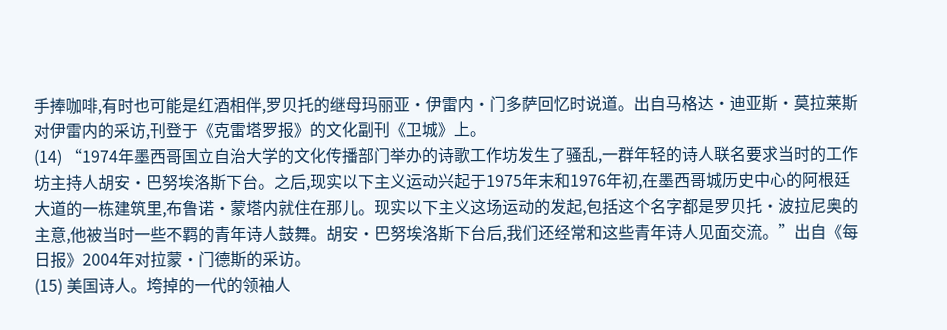手捧咖啡,有时也可能是红酒相伴,罗贝托的继母玛丽亚·伊雷内·门多萨回忆时说道。出自马格达·迪亚斯·莫拉莱斯对伊雷内的采访,刊登于《克雷塔罗报》的文化副刊《卫城》上。
(14) “1974年墨西哥国立自治大学的文化传播部门举办的诗歌工作坊发生了骚乱,一群年轻的诗人联名要求当时的工作坊主持人胡安·巴努埃洛斯下台。之后,现实以下主义运动兴起于1975年末和1976年初,在墨西哥城历史中心的阿根廷大道的一栋建筑里,布鲁诺·蒙塔内就住在那儿。现实以下主义这场运动的发起,包括这个名字都是罗贝托·波拉尼奥的主意,他被当时一些不羁的青年诗人鼓舞。胡安·巴努埃洛斯下台后,我们还经常和这些青年诗人见面交流。”出自《每日报》2004年对拉蒙·门德斯的采访。
(15) 美国诗人。垮掉的一代的领袖人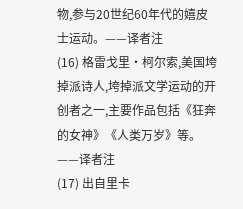物,参与20世纪60年代的嬉皮士运动。——译者注
(16) 格雷戈里·柯尔索,美国垮掉派诗人,垮掉派文学运动的开创者之一,主要作品包括《狂奔的女神》《人类万岁》等。——译者注
(17) 出自里卡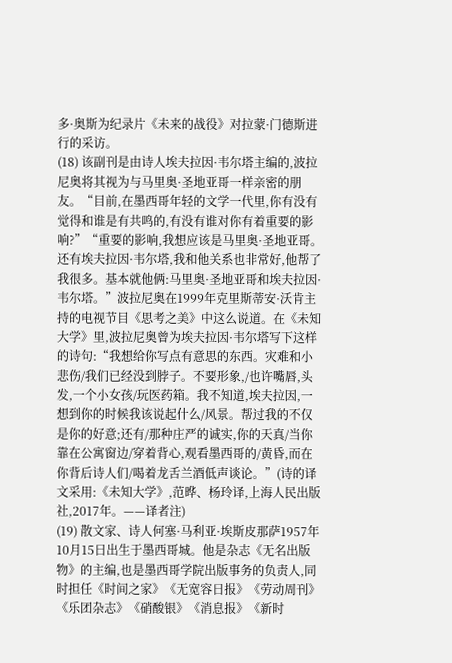多·奥斯为纪录片《未来的战役》对拉蒙·门德斯进行的采访。
(18) 该副刊是由诗人埃夫拉因·韦尔塔主编的,波拉尼奥将其视为与马里奥·圣地亚哥一样亲密的朋友。“目前,在墨西哥年轻的文学一代里,你有没有觉得和谁是有共鸣的,有没有谁对你有着重要的影响?”“重要的影响,我想应该是马里奥·圣地亚哥。还有埃夫拉因·韦尔塔,我和他关系也非常好,他帮了我很多。基本就他俩:马里奥·圣地亚哥和埃夫拉因·韦尔塔。”波拉尼奥在1999年克里斯蒂安·沃肯主持的电视节目《思考之美》中这么说道。在《未知大学》里,波拉尼奥曾为埃夫拉因·韦尔塔写下这样的诗句:“我想给你写点有意思的东西。灾难和小悲伤/我们已经没到脖子。不要形象,/也许嘴唇,头发,一个小女孩/玩医药箱。我不知道,埃夫拉因,一想到你的时候我该说起什么/风景。帮过我的不仅是你的好意;还有/那种庄严的诚实,你的天真/当你靠在公寓窗边/穿着背心,观看墨西哥的/黄昏,而在你背后诗人们/喝着龙舌兰酒低声谈论。”(诗的译文采用:《未知大学》,范晔、杨玲译,上海人民出版社,2017年。——译者注)
(19) 散文家、诗人何塞·马利亚·埃斯皮那萨1957年10月15日出生于墨西哥城。他是杂志《无名出版物》的主编,也是墨西哥学院出版事务的负责人,同时担任《时间之家》《无宽容日报》《劳动周刊》《乐团杂志》《硝酸银》《消息报》《新时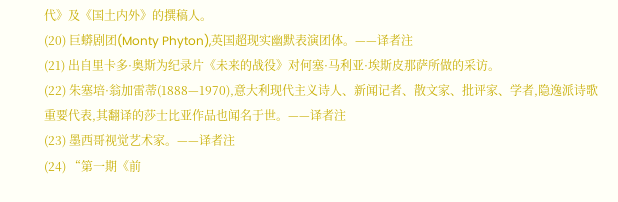代》及《国土内外》的撰稿人。
(20) 巨蟒剧团(Monty Phyton),英国超现实幽默表演团体。——译者注
(21) 出自里卡多·奥斯为纪录片《未来的战役》对何塞·马利亚·埃斯皮那萨所做的采访。
(22) 朱塞培·翁加雷蒂(1888—1970),意大利现代主义诗人、新闻记者、散文家、批评家、学者,隐逸派诗歌重要代表,其翻译的莎士比亚作品也闻名于世。——译者注
(23) 墨西哥视觉艺术家。——译者注
(24) “第一期《前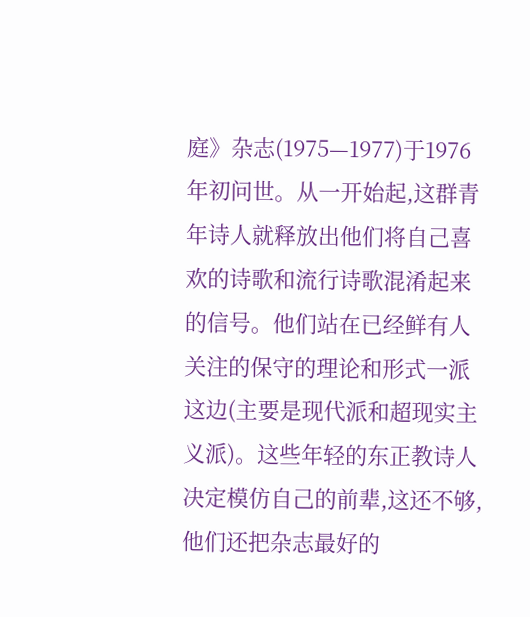庭》杂志(1975—1977)于1976年初问世。从一开始起,这群青年诗人就释放出他们将自己喜欢的诗歌和流行诗歌混淆起来的信号。他们站在已经鲜有人关注的保守的理论和形式一派这边(主要是现代派和超现实主义派)。这些年轻的东正教诗人决定模仿自己的前辈,这还不够,他们还把杂志最好的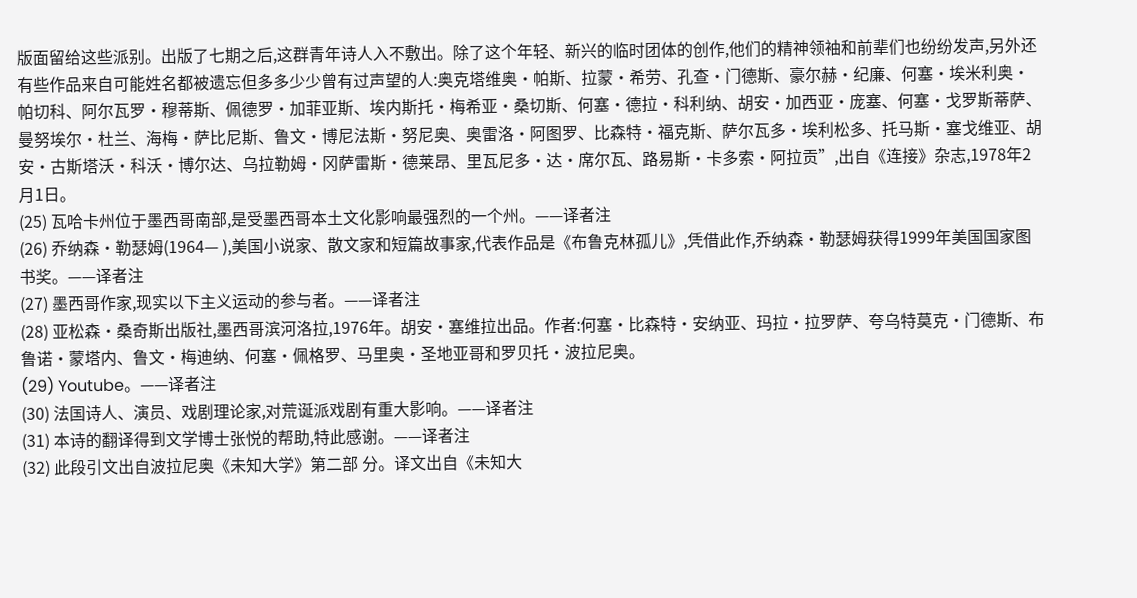版面留给这些派别。出版了七期之后,这群青年诗人入不敷出。除了这个年轻、新兴的临时团体的创作,他们的精神领袖和前辈们也纷纷发声,另外还有些作品来自可能姓名都被遗忘但多多少少曾有过声望的人:奥克塔维奥·帕斯、拉蒙·希劳、孔查·门德斯、豪尔赫·纪廉、何塞·埃米利奥·帕切科、阿尔瓦罗·穆蒂斯、佩德罗·加菲亚斯、埃内斯托·梅希亚·桑切斯、何塞·德拉·科利纳、胡安·加西亚·庞塞、何塞·戈罗斯蒂萨、曼努埃尔·杜兰、海梅·萨比尼斯、鲁文·博尼法斯·努尼奥、奥雷洛·阿图罗、比森特·福克斯、萨尔瓦多·埃利松多、托马斯·塞戈维亚、胡安·古斯塔沃·科沃·博尔达、乌拉勒姆·冈萨雷斯·德莱昂、里瓦尼多·达·席尔瓦、路易斯·卡多索·阿拉贡”,出自《连接》杂志,1978年2月1日。
(25) 瓦哈卡州位于墨西哥南部,是受墨西哥本土文化影响最强烈的一个州。——译者注
(26) 乔纳森·勒瑟姆(1964— ),美国小说家、散文家和短篇故事家,代表作品是《布鲁克林孤儿》,凭借此作,乔纳森·勒瑟姆获得1999年美国国家图书奖。——译者注
(27) 墨西哥作家,现实以下主义运动的参与者。——译者注
(28) 亚松森·桑奇斯出版社,墨西哥滨河洛拉,1976年。胡安·塞维拉出品。作者:何塞·比森特·安纳亚、玛拉·拉罗萨、夸乌特莫克·门德斯、布鲁诺·蒙塔内、鲁文·梅迪纳、何塞·佩格罗、马里奥·圣地亚哥和罗贝托·波拉尼奥。
(29) Youtube。——译者注
(30) 法国诗人、演员、戏剧理论家,对荒诞派戏剧有重大影响。——译者注
(31) 本诗的翻译得到文学博士张悦的帮助,特此感谢。——译者注
(32) 此段引文出自波拉尼奥《未知大学》第二部 分。译文出自《未知大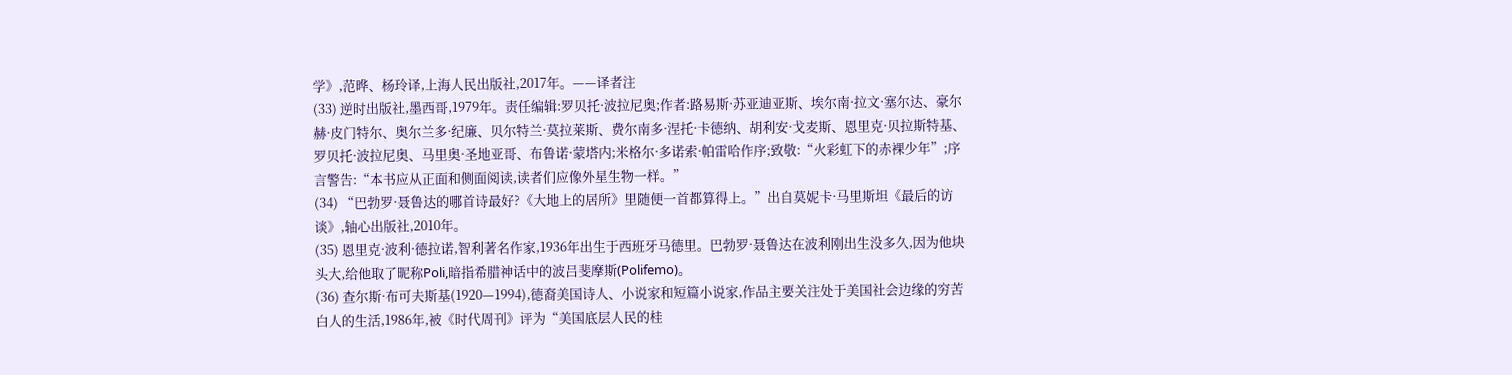学》,范晔、杨玲译,上海人民出版社,2017年。——译者注
(33) 逆时出版社,墨西哥,1979年。责任编辑:罗贝托·波拉尼奥;作者:路易斯·苏亚迪亚斯、埃尔南·拉文·塞尔达、豪尔赫·皮门特尔、奥尔兰多·纪廉、贝尔特兰·莫拉莱斯、费尔南多·涅托·卡德纳、胡利安·戈麦斯、恩里克·贝拉斯特基、罗贝托·波拉尼奥、马里奥·圣地亚哥、布鲁诺·蒙塔内;米格尔·多诺索·帕雷哈作序;致敬:“火彩虹下的赤裸少年”;序言警告:“本书应从正面和侧面阅读,读者们应像外星生物一样。”
(34) “巴勃罗·聂鲁达的哪首诗最好?《大地上的居所》里随便一首都算得上。”出自莫妮卡·马里斯坦《最后的访谈》,轴心出版社,2010年。
(35) 恩里克·波利·德拉诺,智利著名作家,1936年出生于西班牙马德里。巴勃罗·聂鲁达在波利刚出生没多久,因为他块头大,给他取了昵称Poli,暗指希腊神话中的波吕斐摩斯(Polifemo)。
(36) 查尔斯·布可夫斯基(1920—1994),德裔美国诗人、小说家和短篇小说家,作品主要关注处于美国社会边缘的穷苦白人的生活,1986年,被《时代周刊》评为“美国底层人民的桂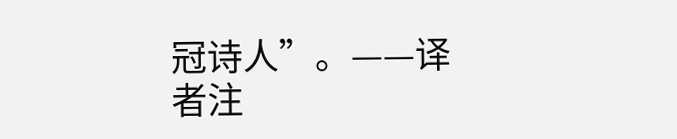冠诗人”。——译者注